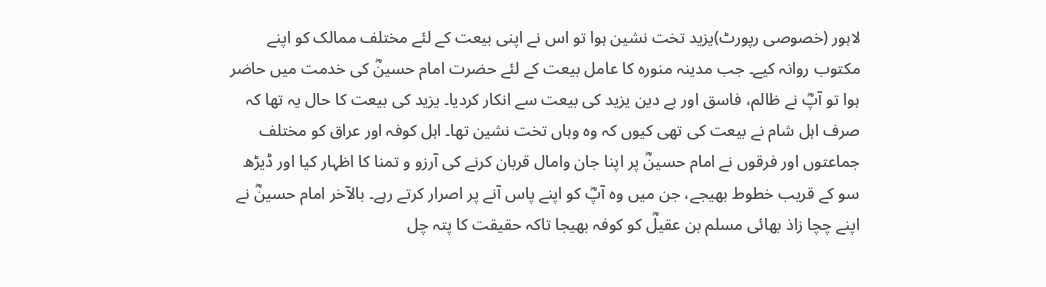لاہور (خصوصی رپورٹ)یزید تخت نشین ہوا تو اس نے اپنی بیعت کے لئے مختلف ممالک کو اپنے مکتوب روانہ کیے۔ جب مدینہ منورہ کا عامل بیعت کے لئے حضرت امام حسینؓ کی خدمت میں حاضر ہوا تو آپؓ نے ظالم، فاسق اور بے دین یزید کی بیعت سے انکار کردیا۔ یزید کی بیعت کا حال یہ تھا کہ صرف اہل شام نے بیعت کی تھی کیوں کہ وہ وہاں تخت نشین تھا۔ اہل کوفہ اور عراق کو مختلف جماعتوں اور فرقوں نے امام حسینؓ پر اپنا جان وامال قربان کرنے کی آرزو و تمنا کا اظہار کیا اور ڈیڑھ سو کے قریب خطوط بھیجے، جن میں وہ آپؓ کو اپنے پاس آنے پر اصرار کرتے رہے۔ بالآخر امام حسینؓ نے اپنے چچا زاذ بھائی مسلم بن عقیلؓ کو کوفہ بھیجا تاکہ حقیقت کا پتہ چل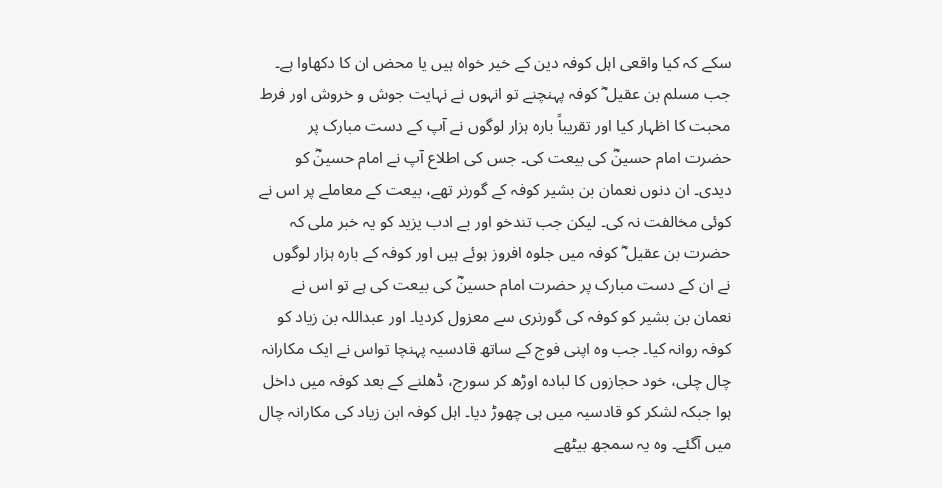سکے کہ کیا واقعی اہل کوفہ دین کے خیر خواہ ہیں یا محض ان کا دکھاوا ہے۔ جب مسلم بن عقیل ؓ کوفہ پہنچنے تو انہوں نے نہایت جوش و خروش اور فرط محبت کا اظہار کیا اور تقریباً بارہ ہزار لوگوں نے آپ کے دست مبارک پر حضرت امام حسینؓ کی بیعت کی۔ جس کی اطلاع آپ نے امام حسینؓ کو دیدی۔ ان دنوں نعمان بن بشیر کوفہ کے گورنر تھے، بیعت کے معاملے پر اس نے کوئی مخالفت نہ کی۔ لیکن جب تندخو اور بے ادب یزید کو یہ خبر ملی کہ حضرت بن عقیل ؓ کوفہ میں جلوہ افروز ہوئے ہیں اور کوفہ کے بارہ ہزار لوگوں نے ان کے دست مبارک پر حضرت امام حسینؓ کی بیعت کی ہے تو اس نے نعمان بن بشیر کو کوفہ کی گورنری سے معزول کردیا۔ اور عبداللہ بن زیاد کو کوفہ روانہ کیا۔ جب وہ اپنی فوج کے ساتھ قادسیہ پہنچا تواس نے ایک مکارانہ چال چلی، خود حجازوں کا لبادہ اوڑھ کر سورج، ڈھلنے کے بعد کوفہ میں داخل ہوا جبکہ لشکر کو قادسیہ میں ہی چھوڑ دیا۔ اہل کوفہ ابن زیاد کی مکارانہ چال میں آگئے۔ وہ یہ سمجھ بیٹھے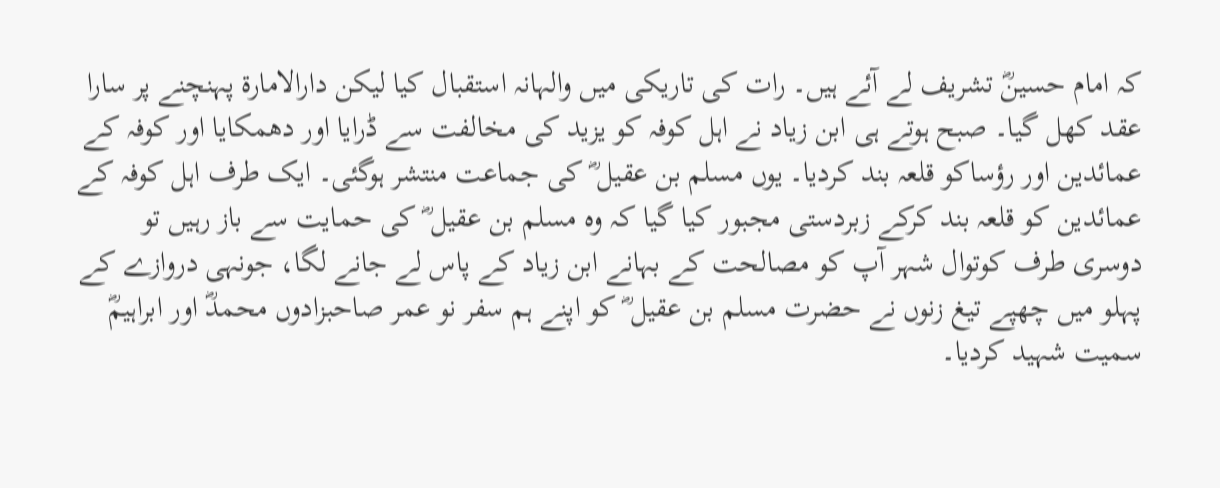کہ امام حسینؓ تشریف لے آئے ہیں۔ رات کی تاریکی میں والہانہ استقبال کیا لیکن دارالامارة پہنچنے پر سارا عقد کھل گیا۔ صبح ہوتے ہی ابن زیاد نے اہل کوفہ کو یزید کی مخالفت سے ڈرایا اور دھمکایا اور کوفہ کے عمائدین اور رؤساکو قلعہ بند کردیا۔ یوں مسلم بن عقیل ؓ کی جماعت منتشر ہوگئی۔ ایک طرف اہل کوفہ کے عمائدین کو قلعہ بند کرکے زبردستی مجبور کیا گیا کہ وہ مسلم بن عقیل ؓ کی حمایت سے باز رہیں تو دوسری طرف کوتوال شہر آپ کو مصالحت کے بہانے ابن زیاد کے پاس لے جانے لگا، جونہی دروازے کے پہلو میں چھپے تیغ زنوں نے حضرت مسلم بن عقیل ؓ کو اپنے ہم سفر نو عمر صاحبزادوں محمدؓ اور ابراہیمؓ سمیت شہید کردیا۔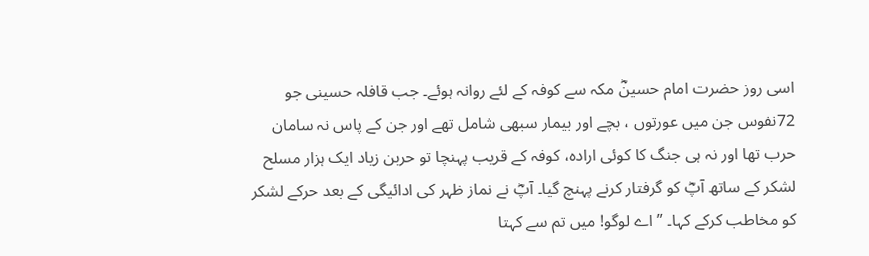اسی روز حضرت امام حسینؓ مکہ سے کوفہ کے لئے روانہ ہوئے۔ جب قافلہ حسینی جو 72نفوس جن میں عورتوں ، بچے اور بیمار سبھی شامل تھے اور جن کے پاس نہ سامان حرب تھا اور نہ ہی جنگ کا کوئی ارادہ، کوفہ کے قریب پہنچا تو حربن زیاد ایک ہزار مسلح لشکر کے ساتھ آپؓ کو گرفتار کرنے پہنچ گیا۔ آپؓ نے نماز ظہر کی ادائیگی کے بعد حرکے لشکر کو مخاطب کرکے کہا۔ ”اے لوگو! میں تم سے کہتا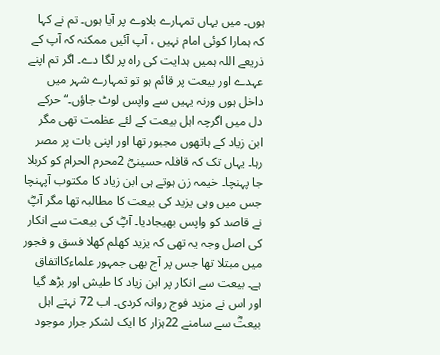ہوں۔ میں یہاں تمہارے بلاوے پر آیا ہوں۔ تم نے کہا کہ ہمارا کوئی امام نہیں ، آپ آئیں ممکنہ کہ آپ کے ذریعے اللہ ہمیں ہدایت کی راہ پر لگا دے۔ اگر تم اپنے عہدے اور بیعت پر قائم ہو تو تمہارے شہر میں داخل ہوں ورنہ یہیں سے واپس لوٹ جاؤں۔“ حرکے دل میں اگرچہ اہل بیعت کے لئے عظمت تھی مگر ابن زیاد کے ہاتھوں مجبور تھا اور اپنی بات پر مصر رہا۔ یہاں تک کہ قافلہ حسینیؓ 2محرم الحرام کو کربلا جا پہنچا۔ خیمہ زن ہوتے ہی ابن زیاد کا مکتوب آپہنچا جس میں وہی یزید کی بیعت کا مطالبہ تھا مگر آپؓ نے قاصد کو واپس بھیجادیا۔ آپؓ کی بیعت سے انکار کی اصل وجہ یہ تھی کہ یزید کھلم کھلا فسق و فجور میں مبتلا تھا جس پر آج بھی جمہور علماءکااتفاق ہے۔ بیعت سے انکار پر ابن زیاد کا طیش اور بڑھ گیا اور اس نے مزید فوج روانہ کردی۔ اب 72 نہتے اہل بیعتؓ سے سامنے 22ہزار کا ایک لشکر جرار موجود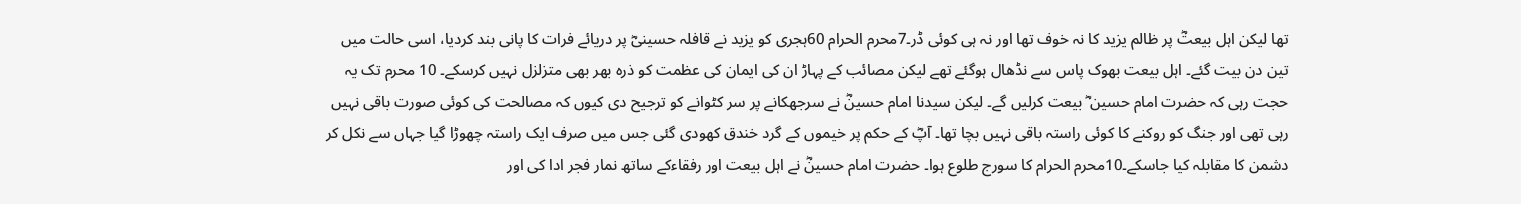تھا لیکن اہل بیعتؓ پر ظالم یزید کا نہ خوف تھا اور نہ ہی کوئی ڈر۔7محرم الحرام 60ہجری کو یزید نے قافلہ حسینیؓ پر دریائے فرات کا پانی بند کردیا، اسی حالت میں تین دن بیت گئے۔ اہل بیعت بھوک پاس سے نڈھال ہوگئے تھے لیکن مصائب کے پہاڑ ان کی ایمان کی عظمت کو ذرہ بھر بھی متزلزل نہیں کرسکے۔ 10 محرم تک یہ حجت رہی کہ حضرت امام حسین ؓ بیعت کرلیں گے۔ لیکن سیدنا امام حسینؓ نے سرجھکانے پر سر کٹوانے کو ترجیح دی کیوں کہ مصالحت کی کوئی صورت باقی نہیں رہی تھی اور جنگ کو روکنے کا کوئی راستہ باقی نہیں بچا تھا۔ آپؓ کے حکم پر خیموں کے گرد خندق کھودی گئی جس میں صرف ایک راستہ چھوڑا گیا جہاں سے نکل کر دشمن کا مقابلہ کیا جاسکے۔10محرم الحرام کا سورج طلوع ہوا۔ حضرت امام حسینؓ نے اہل بیعت اور رفقاءکے ساتھ نمار فجر ادا کی اور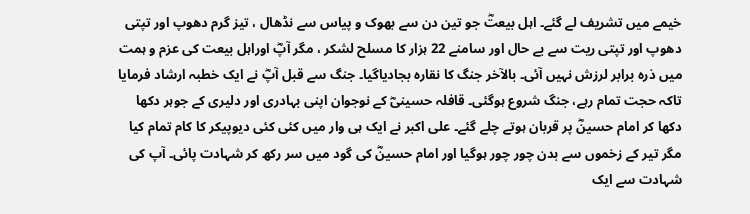خیمے میں تشریف لے گئے۔ اہل بیعتؓ جو تین دن سے بھوک و پیاس سے نڈھال ، تیز گرم دھوپ اور تپتی دھوپ اور تپتی ریت سے بے حال اور سامنے 22 ہزار کا مسلح لشکر ، مگر آپؓ اوراہل بیعت کی عزم و ہمت میں ذرہ برابر لرزش نہیں آئی۔ بالآخر جنگ کا نقارہ بجادیاگیا۔ جنگ سے قبل آپؓ نے ایک خطبہ ارشاد فرمایا تاکہ حجت تمام رہے، جنگ شروع ہوگئی۔ قافلہ حسینیؓ کے نوجوان اپنی بہادری اور دلیری کے جوہر دکھا دکھا کر امام حسینؓ پر قربان ہوتے چلے گئے۔ علی اکبر نے ایک ہی وار میں کئی کئی دیوپیکر کا کام تمام کیا مگر تیر کے زخموں سے بدن چور چور ہوگیا اور امام حسینؓ کی گود میں سر رکھ کر شہادت پائی۔ آپ کی شہادت سے ایک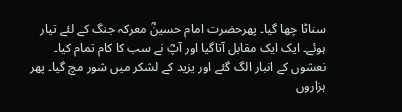سناٹا چھا گیا۔ پھرحضرت امام حسینؓ معرکہ جنگ کے لئے تیار ہوئے۔ ایک ایک مقابل آتاگیا اور آپؓ نے سب کا کام تمام کیا۔ نعشوں کے انبار الگ گئے اور یزید کے لشکر میں شور مچ گیا۔ پھر ہزاروں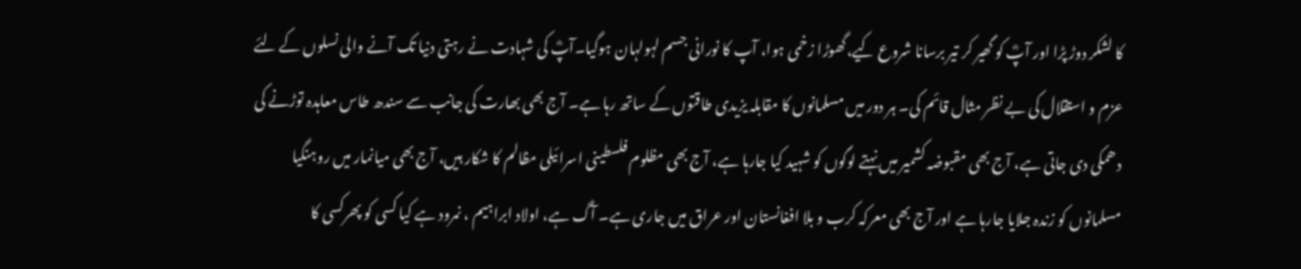کا لشکر دوڑ پڑا اور آپؓ کو گھیر کر تیر برسانا شروع کیے،گھوڑا زخمی ہوا، آپ کا نورانی جسم لہولہان ہوگیا۔آپؓ کی شہادت نے رہتی دنیا تک آنے والی نسلوں کے لئے عزم و استقلال کی بے نظر مثال قائم کی۔ ہر دور میں مسلمانوں کا مقابلہ یزیدی طاقتوں کے ساتھ رہا ہے۔ آج بھی بھارت کی جانب سے سندھ طاس معاہدہ توڑنے کی دھمکی دی جاتی ہے، آج بھی مقبوضہ کشمیر میں نہتے لوگوں کو شہید کیا جارہا ہے، آج بھی مظلوم فلسطینی اسرائیلی مظالم کا شکار ہیں، آج بھی میانمار میں روہنگیا مسلمانوں کو زندہ جلایا جارہا ہے اور آج بھی معرکہ کرب و بلا افغانستان اور عراق میں جاری ہے۔ آگ ہے، اولاد ابراہیم ، نمرود ہے کیا کسی کو پھرکسی کا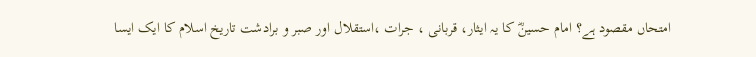امتحاں مقصود ہے؟ امام حسینؓ کا یہ ایثار، قربانی ، جرات ،استقلال اور صبر و برادشت تاریخ اسلام کا ایک ایسا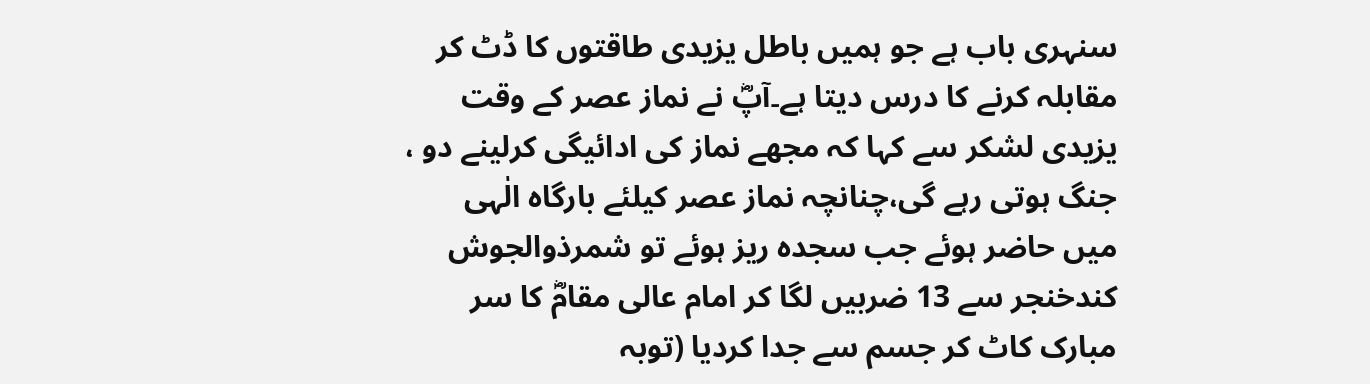سنہری باب ہے جو ہمیں باطل یزیدی طاقتوں کا ڈٹ کر مقابلہ کرنے کا درس دیتا ہے۔آپؓ نے نماز عصر کے وقت یزیدی لشکر سے کہا کہ مجھے نماز کی ادائیگی کرلینے دو ، جنگ ہوتی رہے گی،چنانچہ نماز عصر کیلئے بارگاہ الٰہی میں حاضر ہوئے جب سجدہ ریز ہوئے تو شمرذوالجوش کندخنجر سے 13 ضربیں لگا کر امام عالی مقامؓ کا سر مبارک کاٹ کر جسم سے جدا کردیا (توبہ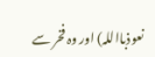نعوذبااللہ) اور وہ فخر سے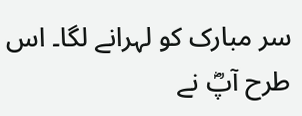سر مبارک کو لہرانے لگا۔ اس طرح آپؓ نے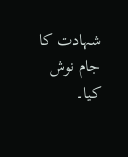شہادت کا جام نوش کیا۔